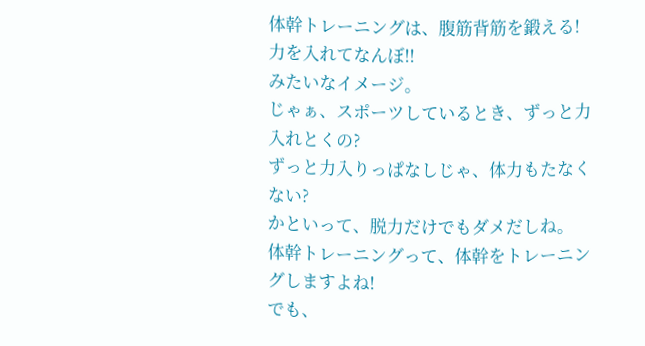体幹トレーニングは、腹筋背筋を鍛える!
力を入れてなんぼ!!
みたいなイメージ。
じゃぁ、スポーツしているとき、ずっと力入れとくの?
ずっと力入りっぱなしじゃ、体力もたなくない?
かといって、脱力だけでもダメだしね。
体幹トレーニングって、体幹をトレーニングしますよね!
でも、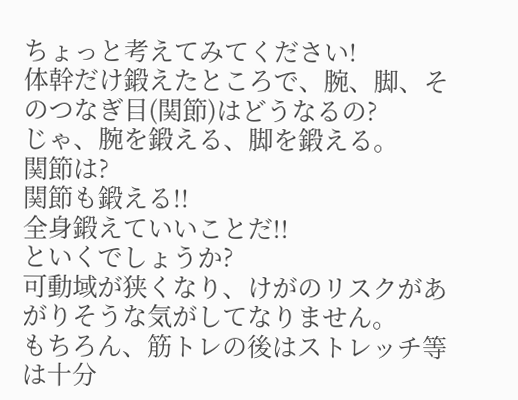ちょっと考えてみてください!
体幹だけ鍛えたところで、腕、脚、そのつなぎ目(関節)はどうなるの?
じゃ、腕を鍛える、脚を鍛える。
関節は?
関節も鍛える!!
全身鍛えていいことだ!!
といくでしょうか?
可動域が狭くなり、けがのリスクがあがりそうな気がしてなりません。
もちろん、筋トレの後はストレッチ等は十分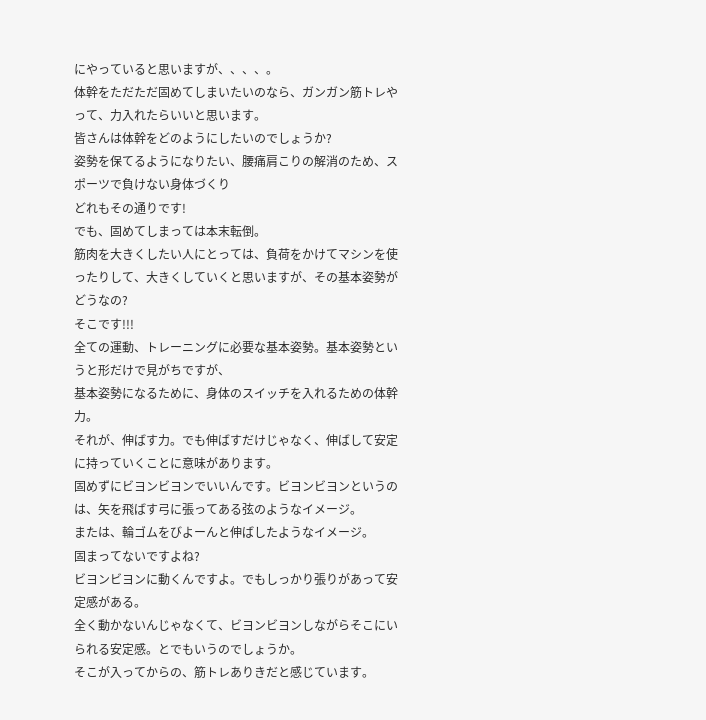にやっていると思いますが、、、、。
体幹をただただ固めてしまいたいのなら、ガンガン筋トレやって、力入れたらいいと思います。
皆さんは体幹をどのようにしたいのでしょうか?
姿勢を保てるようになりたい、腰痛肩こりの解消のため、スポーツで負けない身体づくり
どれもその通りです!
でも、固めてしまっては本末転倒。
筋肉を大きくしたい人にとっては、負荷をかけてマシンを使ったりして、大きくしていくと思いますが、その基本姿勢がどうなの?
そこです!!!
全ての運動、トレーニングに必要な基本姿勢。基本姿勢というと形だけで見がちですが、
基本姿勢になるために、身体のスイッチを入れるための体幹力。
それが、伸ばす力。でも伸ばすだけじゃなく、伸ばして安定に持っていくことに意味があります。
固めずにビヨンビヨンでいいんです。ビヨンビヨンというのは、矢を飛ばす弓に張ってある弦のようなイメージ。
または、輪ゴムをびよーんと伸ばしたようなイメージ。
固まってないですよね?
ビヨンビヨンに動くんですよ。でもしっかり張りがあって安定感がある。
全く動かないんじゃなくて、ビヨンビヨンしながらそこにいられる安定感。とでもいうのでしょうか。
そこが入ってからの、筋トレありきだと感じています。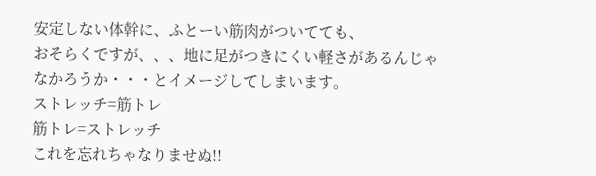安定しない体幹に、ふとーい筋肉がついてても、
おそらくですが、、、地に足がつきにくい軽さがあるんじゃなかろうか・・・とイメージしてしまいます。
ストレッチ=筋トレ
筋トレ=ストレッチ
これを忘れちゃなりませぬ!!